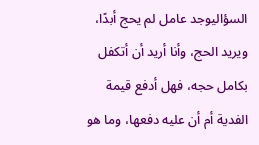السؤاليوجد عامل لم يحج أبدًا، ويريد الحج، وأنا أريد أن أتكفل بكامل حجه، فهل أدفع قيمة الفدية أم أن عليه دفعها، وما هو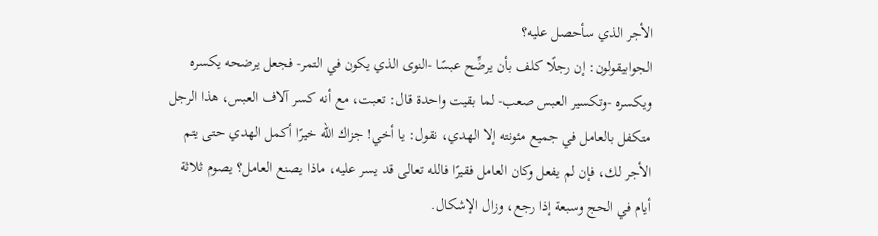الأجر الذي سأحصل عليه؟
الجوابيقولون: إن رجلًا كلف بأن يرضِّح عبسًا -النوى الذي يكون في التمر- فجعل يرضحه يكسره ويكسره -وتكسير العبس صعب- لما بقيت واحدة قال: تعبت، مع أنه كسر آلاف العبس، هذا الرجل متكفل بالعامل في جميع مئونته إلا الهدي، نقول: يا أخي! جزاك الله خيرًا أكمل الهدي حتى يتم الأجر لك، فإن لم يفعل وكان العامل فقيرًا فالله تعالى قد يسر عليه، ماذا يصنع العامل؟ يصوم ثلاثة أيام في الحج وسبعة إذا رجع، وزال الإشكال.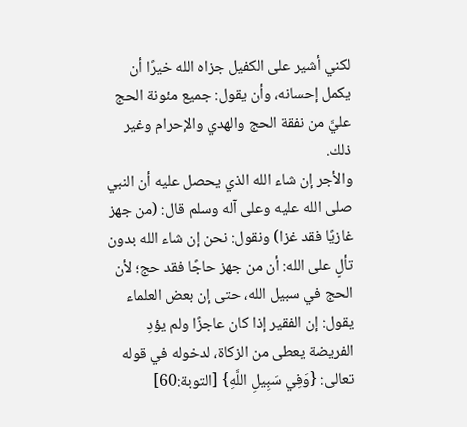لكني أشير على الكفيل جزاه الله خيرًا أن يكمل إحسانه، وأن يقول: جميع مئونة الحج عليَّ من نفقة الحج والهدي والإحرام وغير ذلك.
والأجر إن شاء الله الذي يحصل عليه أن النبي صلى الله عليه وعلى آله وسلم قال: (من جهز غازيًا فقد غزا) ونقول: نحن إن شاء الله بدون تألٍ على الله: أن من جهز حاجًا فقد حج؛ لأن الحج في سبيل الله، حتى إن بعض العلماء يقول: إن الفقير إذا كان عاجزًا ولم يؤدِ الفريضة يعطى من الزكاة، لدخوله في قوله تعالى: {وَفِي سَبِيلِ اللَّهِ} [التوبة:60]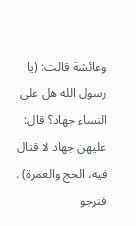وعائشة قالت: (يا رسول الله هل على النساء جهاد؟ قال: عليهن جهاد لا قتال فيه، الحج والعمرة) .
فنرجو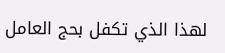لهذا الذي تكفل بحج العامل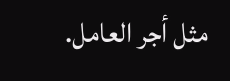مثل أجر العامل.